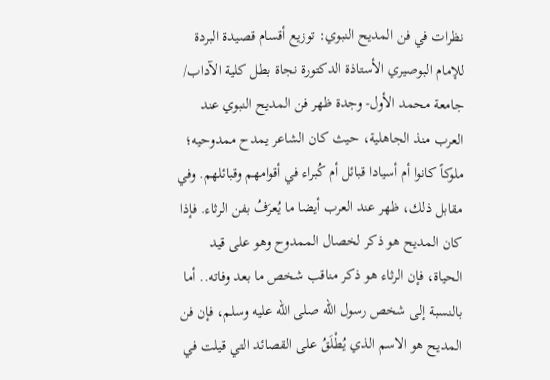نظرات في فن المديح النبوي: توزيع أقسام قصيدة البردة للإمام البوصيري الأستاذة الدكتورة نجاة بطل كلية الآداب/ جامعة محمد الأول- وجدة ظهر فن المديح النبوي عند العرب منذ الجاهلية، حيث كان الشاعر يمدح ممدوحيه؛ ملوكاً كانوا أم أسيادا قبائل أم كُبراء في أقوامهم وقبائلهم. وفي مقابل ذلك، ظهر عند العرب أيضا ما يُعرَفُ بفن الرثاء. فإذا كان المديح هو ذكر لخصال الممدوح وهو على قيد الحياة، فإن الرثاء هو ذكر مناقب شخص ما بعد وفاته.. أما بالنسبة إلى شخص رسول الله صلى الله عليه وسلم، فإن فن المديح هو الاسم الذي يُطْلَقُ على القصائد التي قيلت في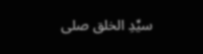سيِّدِ الخلق صلى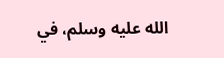الله عليه وسلم، في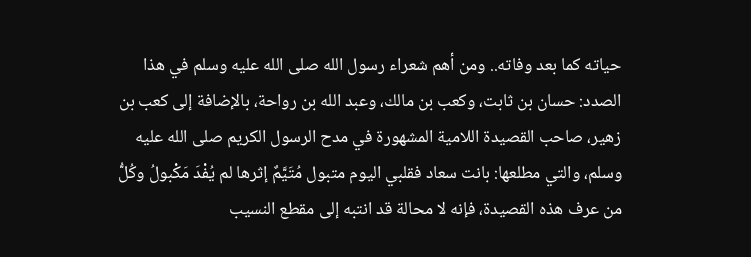حياته كما بعد وفاته.. ومن أهم شعراء رسول الله صلى الله عليه وسلم في هذا الصدد: حسان بن ثابت، وكعب بن مالك، وعبد الله بن رواحة، بالإضافة إلى كعب بن زهير، صاحب القصيدة اللامية المشهورة في مدح الرسول الكريم صلى الله عليه وسلم، والتي مطلعها: بانت سعاد فقلبي اليوم متبول مُتَيَّمٌ إثرها لم يُفْدَ مَكْبولُ وكُلُّ من عرف هذه القصيدة، فإنه لا محالة قد انتبه إلى مقطع النسيب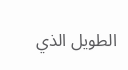الطويل الذي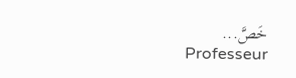خَصَّ...
Professeur